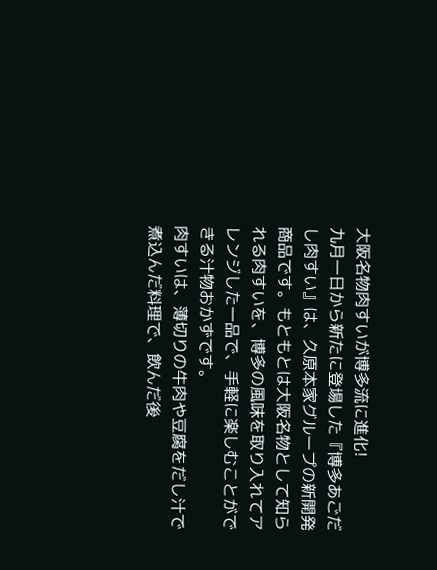大阪名物肉すいが博多流に進化!
九月一日から新たに登場した『博多あごだし肉すい』は、久原本家グループの新開発商品です。もともとは大阪名物として知られる肉すいを、博多の風味を取り入れてアレンジした一品で、手軽に楽しむことができる汁物おかずです。
肉すいは、薄切りの牛肉や豆腐をだし汁で煮込んだ料理で、飲んだ後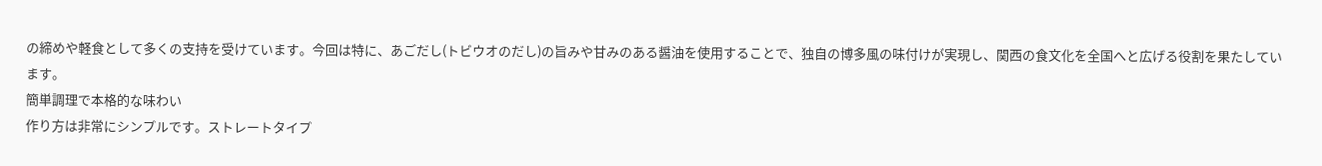の締めや軽食として多くの支持を受けています。今回は特に、あごだし(トビウオのだし)の旨みや甘みのある醤油を使用することで、独自の博多風の味付けが実現し、関西の食文化を全国へと広げる役割を果たしています。
簡単調理で本格的な味わい
作り方は非常にシンプルです。ストレートタイプ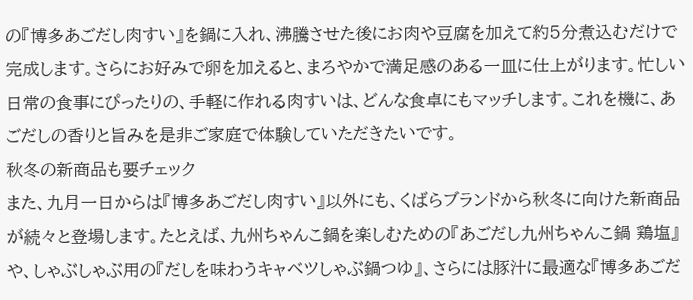の『博多あごだし肉すい』を鍋に入れ、沸騰させた後にお肉や豆腐を加えて約5分煮込むだけで完成します。さらにお好みで卵を加えると、まろやかで満足感のある一皿に仕上がります。忙しい日常の食事にぴったりの、手軽に作れる肉すいは、どんな食卓にもマッチします。これを機に、あごだしの香りと旨みを是非ご家庭で体験していただきたいです。
秋冬の新商品も要チェック
また、九月一日からは『博多あごだし肉すい』以外にも、くばらブランドから秋冬に向けた新商品が続々と登場します。たとえば、九州ちゃんこ鍋を楽しむための『あごだし九州ちゃんこ鍋 鶏塩』や、しゃぶしゃぶ用の『だしを味わうキャベツしゃぶ鍋つゆ』、さらには豚汁に最適な『博多あごだ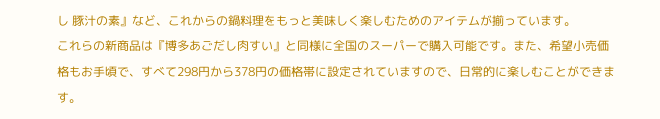し 豚汁の素』など、これからの鍋料理をもっと美味しく楽しむためのアイテムが揃っています。
これらの新商品は『博多あごだし肉すい』と同様に全国のスーパーで購入可能です。また、希望小売価格もお手頃で、すべて298円から378円の価格帯に設定されていますので、日常的に楽しむことができます。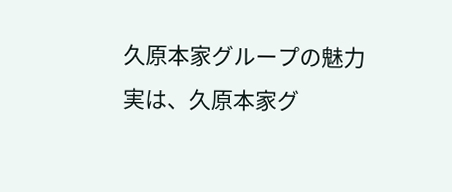久原本家グループの魅力
実は、久原本家グ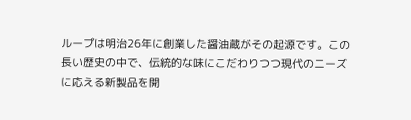ループは明治26年に創業した醤油蔵がその起源です。この長い歴史の中で、伝統的な味にこだわりつつ現代のニーズに応える新製品を開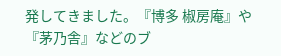発してきました。『博多 椒房庵』や『茅乃舎』などのブ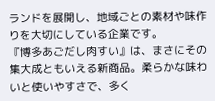ランドを展開し、地域ごとの素材や味作りを大切にしている企業です。
『博多あごだし肉すい』は、まさにその集大成ともいえる新商品。柔らかな味わいと使いやすさで、多く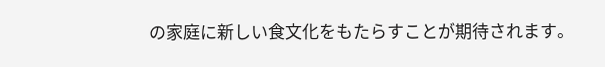の家庭に新しい食文化をもたらすことが期待されます。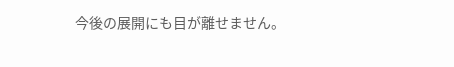今後の展開にも目が離せません。